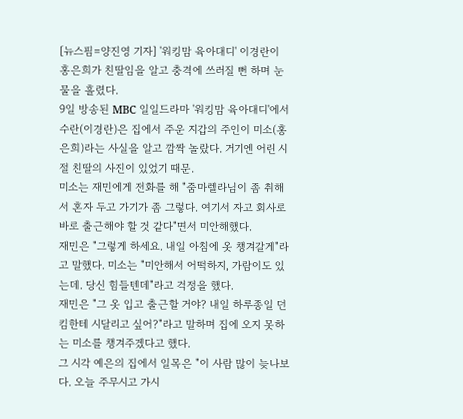[뉴스핌=양진영 기자] '워킹맘 육아대디' 이경란이 홍은희가 친딸임을 알고 충격에 쓰러질 뻔 하며 눈물을 흘렸다.
9일 방송된 MBC 일일드라마 '워킹맘 육아대디'에서 수란(이경란)은 집에서 주운 지갑의 주인이 미소(홍은희)라는 사실을 알고 깜짝 놀랐다. 거기엔 어린 시절 친딸의 사진이 있었기 때문.
미소는 재민에게 전화를 해 "줌마렐라님이 좀 취해서 혼자 두고 가기가 좀 그렇다. 여기서 자고 회사로 바로 출근해야 할 것 같다"면서 미안해했다.
재민은 "그렇게 하세요. 내일 아침에 옷 챙겨갈게"라고 말했다. 미소는 "미안해서 어떡하지, 가람이도 있는데. 당신 힘들텐데"라고 걱정을 했다.
재민은 "그 옷 입고 출근할 거야? 내일 하루종일 던 킴한테 시달리고 싶어?"라고 말하며 집에 오지 못하는 미소를 챙겨주겠다고 했다.
그 시각 예은의 집에서 일목은 "이 사람 많이 늦나보다. 오늘 주무시고 가시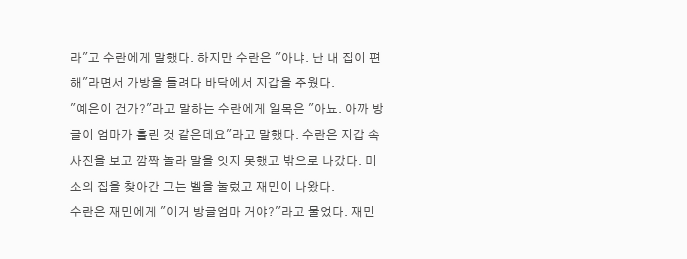라"고 수란에게 말했다. 하지만 수란은 "아냐. 난 내 집이 편해"라면서 가방을 들려다 바닥에서 지갑을 주웠다.
"예은이 건가?"라고 말하는 수란에게 일목은 "아뇨. 아까 방글이 엄마가 흘린 것 같은데요"라고 말했다. 수란은 지갑 속 사진을 보고 깜짝 놀라 말을 잇지 못했고 밖으로 나갔다. 미소의 집을 찾아간 그는 벨을 눌렀고 재민이 나왔다.
수란은 재민에게 "이거 방글엄마 거야?"라고 물었다. 재민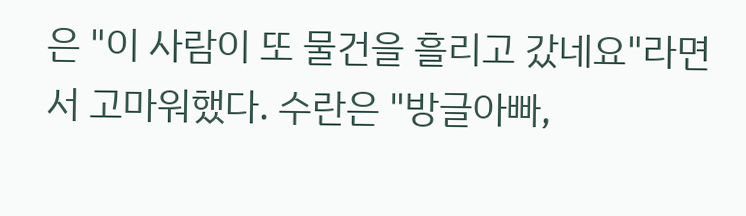은 "이 사람이 또 물건을 흘리고 갔네요"라면서 고마워했다. 수란은 "방글아빠,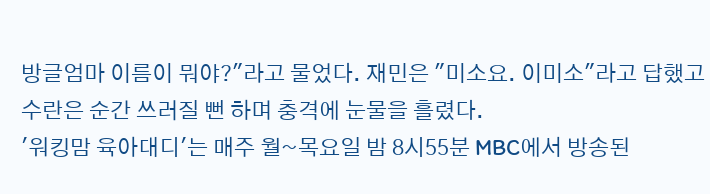방글엄마 이름이 뭐야?"라고 물었다. 재민은 "미소요. 이미소"라고 답했고 수란은 순간 쓰러질 뻔 하며 충격에 눈물을 흘렸다.
'워킹맘 육아대디'는 매주 월~목요일 밤 8시55분 MBC에서 방송된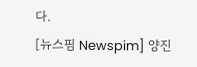다.
[뉴스핌 Newspim] 양진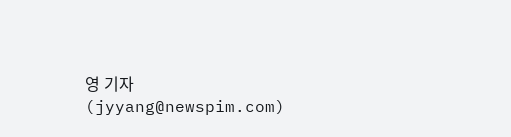영 기자 (jyyang@newspim.com)